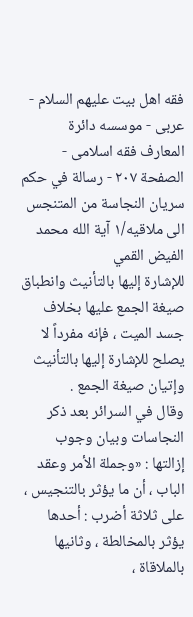فقه اهل بیت علیهم السلام - عربی - موسسه دائرة المعارف فقه اسلامی - الصفحة ٢٠٧ - رسالة في حكم سريان النجاسة من المتنجس الى ملاقيه/١ آية الله محمد الفيض القمي
للإشارة إليها بالتأنيث وانطباق صيغة الجمع عليها بخلاف جسد الميت ، فإنه مفرداً لا يصلح للإشارة إليها بالتأنيث وإتيان صيغة الجمع .
وقال في السرائر بعد ذکر النجاسات وبيان وجوب إزالتها : «وجملة الأمر وعقد الباب ، أن ما يؤثر بالتنجيس ، على ثلاثة أضرب : أحدها يؤثر بالمخالطة ، وثانيها بالملاقاة ،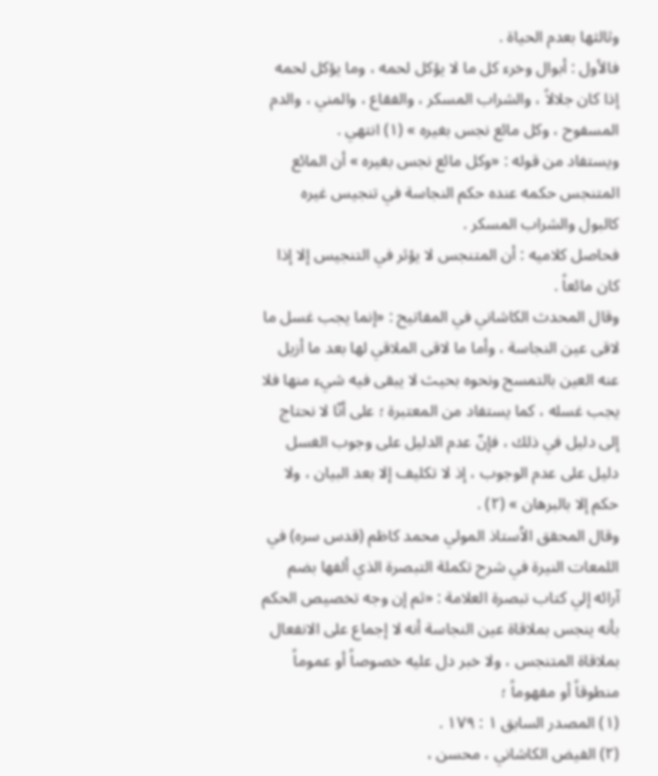وثالثها بعدم الحياة .
فالأول : أبوال وخرء كل ما لا يؤكل لحمه ، وما يؤكل لحمه إذا كان جلالاً ، والشراب المسكر ، والفقاع ، والمني ، والدم المسفوح ، وكل مائع نجس بغيره » (١) انتهي .
ويستفاد من قوله : «وکل مائع نجس بغيره » أن المائع المتنجس حکمه عنده حکم النجاسة في تنجيس غيره کالبول والشراب المسکر .
فحاصل کلاميه : أن المتنجس لا يؤثر في التنجيس إلا إذا کان مائعاً .
وقال المحدث الکاشاني في المفاتيح : «إنما يجب غسل ما لاقى عين النجاسة ، وأما ما لاقى الملاقي لها بعد ما أزيل عنه العين بالتمسح ونحوه بحيث لا يبقى فيه شيء منها فلا يجب غسله ، كما يستفاد من المعتبرة ؛ على أنّا لا نحتاج إلى دليل في ذلك ، فإنّ عدم الدليل على وجوب الغسل دليل على عدم الوجوب ، إذ لا تكليف إلا بعد البيان ، ولا حكم إلا بالبرهان » (٢) .
وقال المحقق الاُستاذ المولي محمد کاظم (قدس سره) في اللمعات النيرة في شرح تکملة التبصرة الذي ألفها بضم آرائه إلي کتاب تبصرة العلامة : «ثم إن وجه تخصيص الحكم بأنه ينجس بملاقاة عين النجاسة أنه لا إجماع على الانفعال بملاقاة المتنجس ، ولا خبر دل عليه خصوصاً أو عموماً منطوقاً أو مفهوماً ؛
(١) المصدر السابق ١ : ١٧٩ .
(٢) الفيض الکاشاني ، محسن ،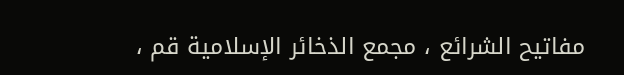مفاتيح الشرائع ، مجمع الذخائر الإسلامية قم ،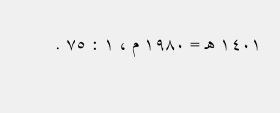١٤٠١ هـ = ١٩٨٠ م ، ١ : ٧٥ .